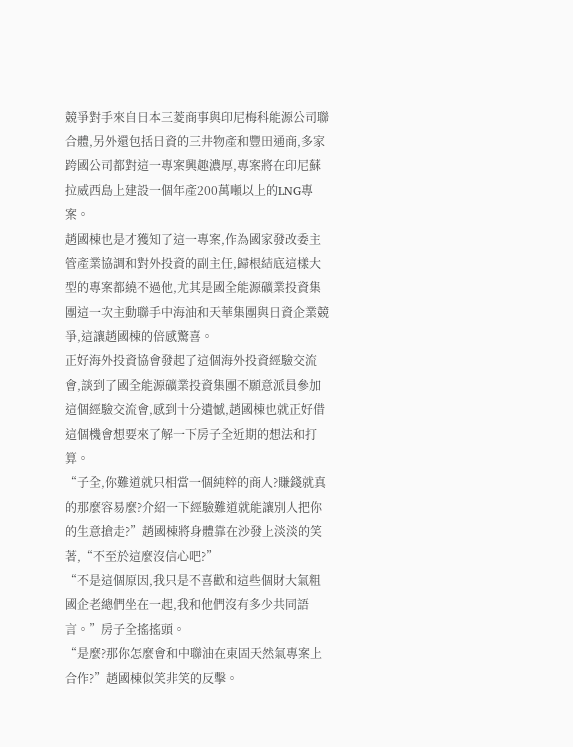競爭對手來自日本三菱商事與印尼梅科能源公司聯合體,另外還包括日資的三井物產和豐田通商,多家跨國公司都對這一專案興趣濃厚,專案將在印尼蘇拉威西島上建設一個年產200萬噸以上的LNG專案。
趙國棟也是才獲知了這一專案,作為國家發改委主管產業協調和對外投資的副主任,歸根結底這樣大型的專案都繞不過他,尤其是國全能源礦業投資集團這一次主動聯手中海油和天華集團與日資企業競爭,這讓趙國棟的倍感驚喜。
正好海外投資協會發起了這個海外投資經驗交流會,談到了國全能源礦業投資集團不願意派員參加這個經驗交流會,感到十分遺憾,趙國棟也就正好借這個機會想要來了解一下房子全近期的想法和打算。
“子全,你難道就只相當一個純粹的商人?賺錢就真的那麼容易麼?介紹一下經驗難道就能讓別人把你的生意搶走?”趙國棟將身體靠在沙發上淡淡的笑著,“不至於這麼沒信心吧?”
“不是這個原因,我只是不喜歡和這些個財大氣粗國企老總們坐在一起,我和他們沒有多少共同語言。”房子全搖搖頭。
“是麼?那你怎麼會和中聯油在東固天然氣專案上合作?”趙國棟似笑非笑的反擊。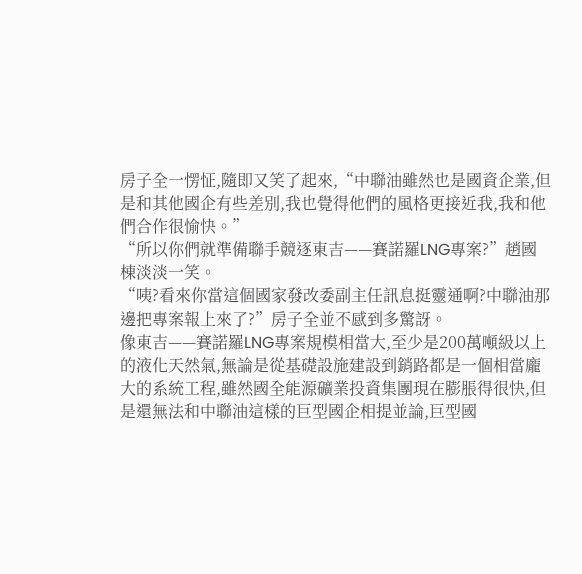房子全一愣怔,隨即又笑了起來,“中聯油雖然也是國資企業,但是和其他國企有些差別,我也覺得他們的風格更接近我,我和他們合作很愉快。”
“所以你們就準備聯手競逐東吉——賽諾羅LNG專案?”趙國棟淡淡一笑。
“咦?看來你當這個國家發改委副主任訊息挺靈通啊?中聯油那邊把專案報上來了?”房子全並不感到多驚訝。
像東吉——賽諾羅LNG專案規模相當大,至少是200萬噸級以上的液化天然氣,無論是從基礎設施建設到銷路都是一個相當龐大的系統工程,雖然國全能源礦業投資集團現在膨脹得很快,但是還無法和中聯油這樣的巨型國企相提並論,巨型國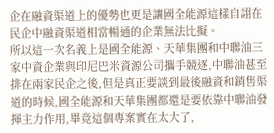企在融資渠道上的優勢也更是讓國全能源這樣自詡在民企中融資渠道相當暢通的企業無法比擬。
所以這一次名義上是國全能源、天華集團和中聯油三家中資企業與印尼巴米資源公司攜手競逐,中聯油甚至排在兩家民企之後,但是真正要談到最後融資和銷售渠道的時候,國全能源和天華集團都還是要依靠中聯油發揮主力作用,畢竟這個專案實在太大了,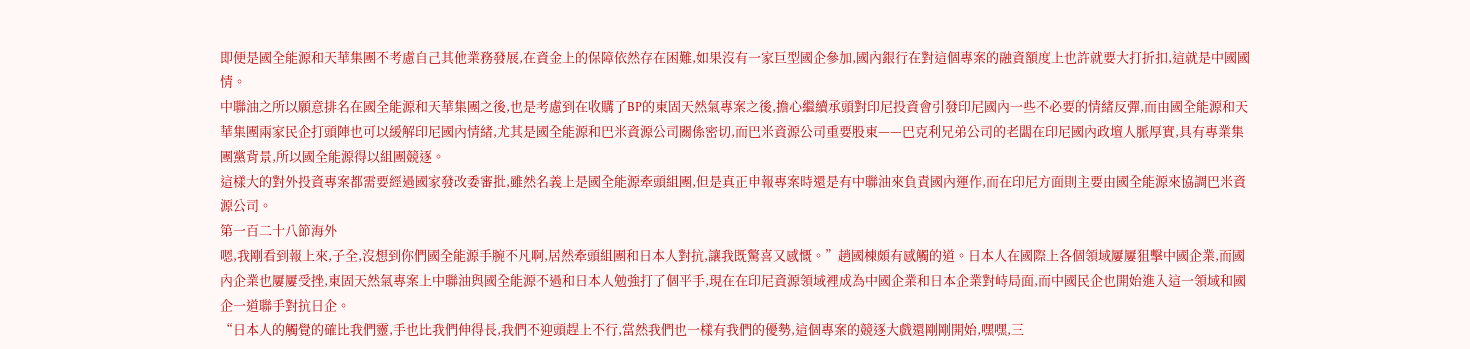即便是國全能源和天華集團不考慮自己其他業務發展,在資金上的保障依然存在困難,如果沒有一家巨型國企參加,國內銀行在對這個專案的融資額度上也許就要大打折扣,這就是中國國情。
中聯油之所以願意排名在國全能源和天華集團之後,也是考慮到在收購了BP的東固天然氣專案之後,擔心繼續承頭對印尼投資會引發印尼國內一些不必要的情緒反彈,而由國全能源和天華集團兩家民企打頭陣也可以緩解印尼國內情緒,尤其是國全能源和巴米資源公司關係密切,而巴米資源公司重要股東——巴克利兄弟公司的老闆在印尼國內政壇人脈厚實,具有專業集團黨背景,所以國全能源得以組團競逐。
這樣大的對外投資專案都需要經過國家發改委審批,雖然名義上是國全能源牽頭組團,但是真正申報專案時還是有中聯油來負責國內運作,而在印尼方面則主要由國全能源來協調巴米資源公司。
第一百二十八節海外
嗯,我剛看到報上來,子全,沒想到你們國全能源手腕不凡啊,居然牽頭組團和日本人對抗,讓我既驚喜又感慨。”趙國棟頗有感觸的道。日本人在國際上各個領域屢屢狙擊中國企業,而國內企業也屢屢受挫,東固天然氣專案上中聯油與國全能源不過和日本人勉強打了個平手,現在在印尼資源領域裡成為中國企業和日本企業對峙局面,而中國民企也開始進入這一領域和國企一道聯手對抗日企。
“日本人的觸覺的確比我們靈,手也比我們伸得長,我們不迎頭趕上不行,當然我們也一樣有我們的優勢,這個專案的競逐大戲還剛剛開始,嘿嘿,三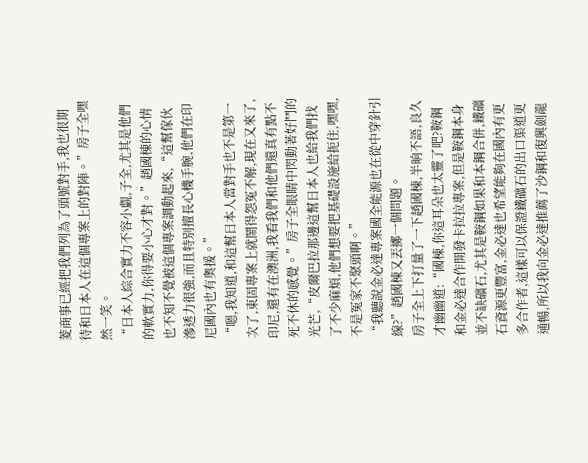菱商事已經把我們列為了頭號對手,我也很期待和日本人在這個專案上的對陣。”房子全嘿然一笑。
“日本人綜合實力不容小覷,子全,尤其是他們的軟實力,你得要小心才對。”趙國棟的心情也不知不覺被這個專案調動起來,“這幫傢伙滲透力很強,而且特別擅長心機手腕,他們在印尼國內也有奧援。”
“嗯,我知道,和這幫日本人當對手也不是第一次了,東固專案上就鬧得怨冤不解,現在又來了,印尼,還有在澳洲,我看我們和他們還真有點不死不休的感覺。”房子全眼睛中閃動著好鬥的光芒,“皮爾巴拉那邊這幫日本人也給我們找了不少麻煩,他們想要把基礎設施給扼住,嘿嘿,不是冤家不聚頭啊。”
“我聽說金必達專案國全能源也在從中穿針引線?”趙國棟又丟擲一個問題。
房子全上下打量了一下趙國棟,半晌不語,良久才幽幽道:“國棟,你這耳朵也太靈了吧?鞍鋼和金必達合作開發卡拉拉專案,但是鞍鋼本身並不缺礦石,尤其是鞍鋼如果和本鋼合併,鐵礦石資源更豐富,金必達也希望能夠在國內有更多合作者,這樣可以保證鐵礦石的出口渠道更通暢,所以我向金必達推薦了沙鋼和復興劍龍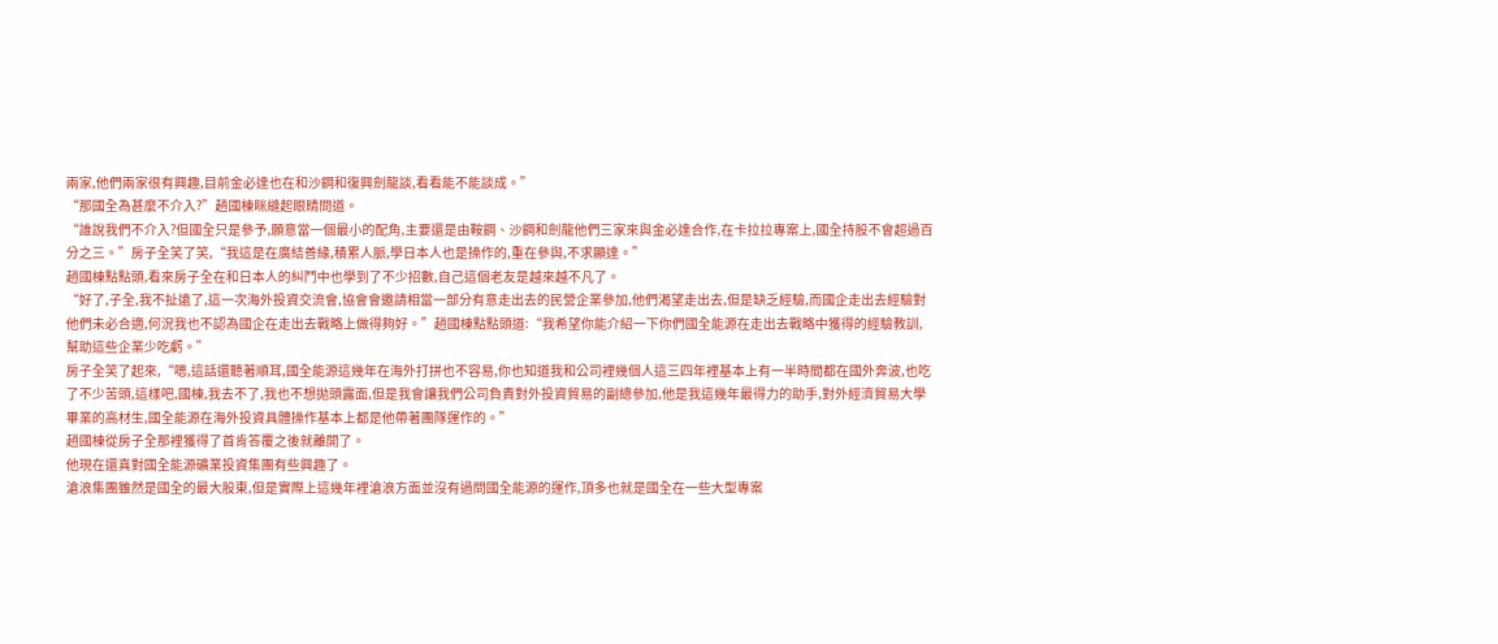兩家,他們兩家很有興趣,目前金必達也在和沙鋼和復興劍龍談,看看能不能談成。”
“那國全為甚麼不介入?”趙國棟眯縫起眼睛問道。
“誰說我們不介入?但國全只是參予,願意當一個最小的配角,主要還是由鞍鋼、沙鋼和劍龍他們三家來與金必達合作,在卡拉拉專案上,國全持股不會超過百分之三。”房子全笑了笑,“我這是在廣結善緣,積累人脈,學日本人也是操作的,重在參與,不求顯達。”
趙國棟點點頭,看來房子全在和日本人的糾鬥中也學到了不少招數,自己這個老友是越來越不凡了。
“好了,子全,我不扯遠了,這一次海外投資交流會,協會會邀請相當一部分有意走出去的民營企業參加,他們渴望走出去,但是缺乏經驗,而國企走出去經驗對他們未必合適,何況我也不認為國企在走出去戰略上做得夠好。”趙國棟點點頭道:“我希望你能介紹一下你們國全能源在走出去戰略中獲得的經驗教訓,幫助這些企業少吃虧。”
房子全笑了起來,“嗯,這話還聽著順耳,國全能源這幾年在海外打拼也不容易,你也知道我和公司裡幾個人這三四年裡基本上有一半時間都在國外奔波,也吃了不少苦頭,這樣吧,國棟,我去不了,我也不想拋頭露面,但是我會讓我們公司負責對外投資貿易的副總參加,他是我這幾年最得力的助手,對外經濟貿易大學畢業的高材生,國全能源在海外投資具體操作基本上都是他帶著團隊運作的。”
趙國棟從房子全那裡獲得了首肯答覆之後就離開了。
他現在還真對國全能源礦業投資集團有些興趣了。
滄浪集團雖然是國全的最大股東,但是實際上這幾年裡滄浪方面並沒有過問國全能源的運作,頂多也就是國全在一些大型專案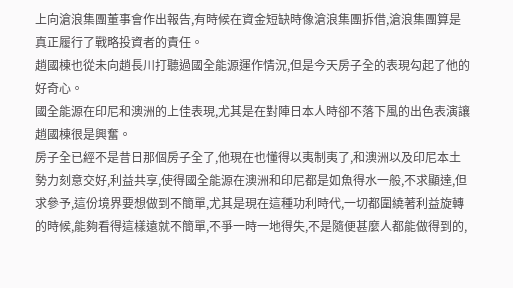上向滄浪集團董事會作出報告,有時候在資金短缺時像滄浪集團拆借,滄浪集團算是真正履行了戰略投資者的責任。
趙國棟也從未向趙長川打聽過國全能源運作情況,但是今天房子全的表現勾起了他的好奇心。
國全能源在印尼和澳洲的上佳表現,尤其是在對陣日本人時卻不落下風的出色表演讓趙國棟很是興奮。
房子全已經不是昔日那個房子全了,他現在也懂得以夷制夷了,和澳洲以及印尼本土勢力刻意交好,利益共享,使得國全能源在澳洲和印尼都是如魚得水一般,不求顯達,但求參予,這份境界要想做到不簡單,尤其是現在這種功利時代,一切都圍繞著利益旋轉的時候,能夠看得這樣遠就不簡單,不爭一時一地得失,不是隨便甚麼人都能做得到的,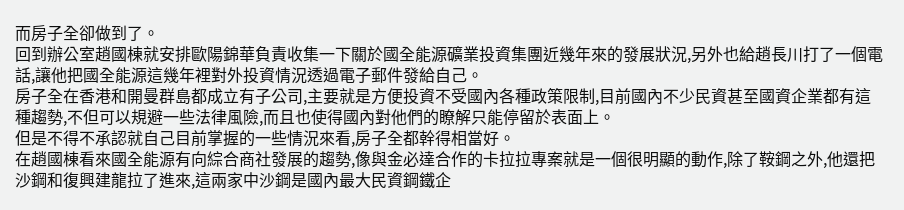而房子全卻做到了。
回到辦公室趙國棟就安排歐陽錦華負責收集一下關於國全能源礦業投資集團近幾年來的發展狀況,另外也給趙長川打了一個電話,讓他把國全能源這幾年裡對外投資情況透過電子郵件發給自己。
房子全在香港和開曼群島都成立有子公司,主要就是方便投資不受國內各種政策限制,目前國內不少民資甚至國資企業都有這種趨勢,不但可以規避一些法律風險,而且也使得國內對他們的瞭解只能停留於表面上。
但是不得不承認就自己目前掌握的一些情況來看,房子全都幹得相當好。
在趙國棟看來國全能源有向綜合商社發展的趨勢,像與金必達合作的卡拉拉專案就是一個很明顯的動作,除了鞍鋼之外,他還把沙鋼和復興建龍拉了進來,這兩家中沙鋼是國內最大民資鋼鐵企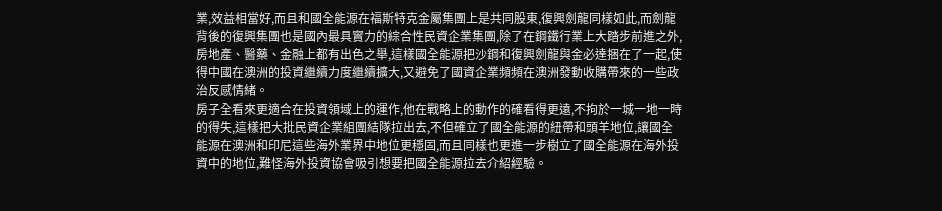業,效益相當好,而且和國全能源在福斯特克金屬集團上是共同股東,復興劍龍同樣如此,而劍龍背後的復興集團也是國內最具實力的綜合性民資企業集團,除了在鋼鐵行業上大踏步前進之外,房地產、醫藥、金融上都有出色之舉,這樣國全能源把沙鋼和復興劍龍與金必達捆在了一起,使得中國在澳洲的投資繼續力度繼續擴大,又避免了國資企業頻頻在澳洲發動收購帶來的一些政治反感情緒。
房子全看來更適合在投資領域上的運作,他在戰略上的動作的確看得更遠,不拘於一城一地一時的得失,這樣把大批民資企業組團結隊拉出去,不但確立了國全能源的紐帶和頭羊地位,讓國全能源在澳洲和印尼這些海外業界中地位更穩固,而且同樣也更進一步樹立了國全能源在海外投資中的地位,難怪海外投資協會吸引想要把國全能源拉去介紹經驗。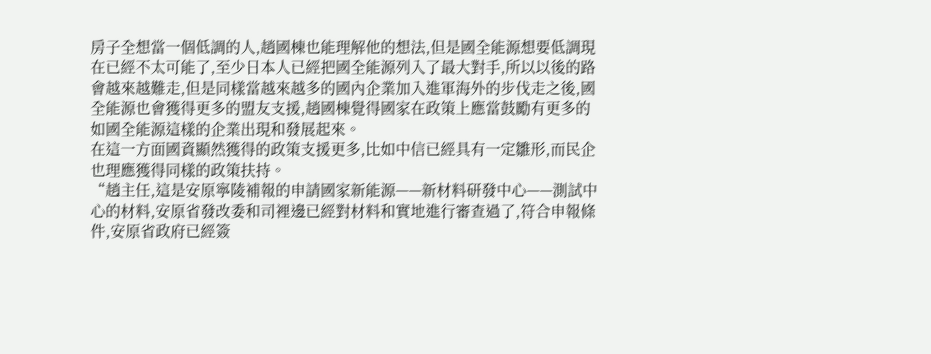房子全想當一個低調的人,趙國棟也能理解他的想法,但是國全能源想要低調現在已經不太可能了,至少日本人已經把國全能源列入了最大對手,所以以後的路會越來越難走,但是同樣當越來越多的國內企業加入進軍海外的步伐走之後,國全能源也會獲得更多的盟友支援,趙國棟覺得國家在政策上應當鼓勵有更多的如國全能源這樣的企業出現和發展起來。
在這一方面國資顯然獲得的政策支援更多,比如中信已經具有一定雛形,而民企也理應獲得同樣的政策扶持。
“趙主任,這是安原寧陵補報的申請國家新能源——新材料研發中心——測試中心的材料,安原省發改委和司裡邊已經對材料和實地進行審查過了,符合申報條件,安原省政府已經簽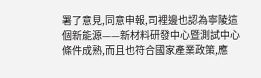署了意見,同意申報,司裡邊也認為寧陵這個新能源——新材料研發中心暨測試中心條件成熟,而且也符合國家產業政策,應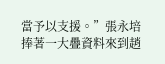當予以支援。”張永培捧著一大疊資料來到趙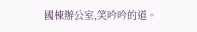國棟辦公室,笑吟吟的道。